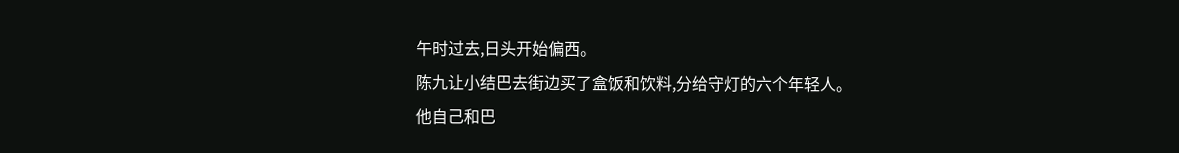午时过去,日头开始偏西。
陈九让小结巴去街边买了盒饭和饮料,分给守灯的六个年轻人。
他自己和巴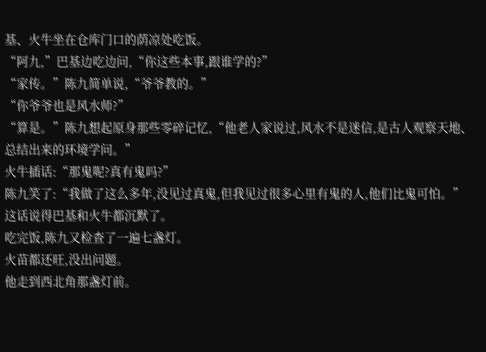基、火牛坐在仓库门口的荫凉处吃饭。
“阿九,”巴基边吃边问,“你这些本事,跟谁学的?”
“家传。”陈九简单说,“爷爷教的。”
“你爷爷也是风水师?”
“算是。”陈九想起原身那些零碎记忆,“他老人家说过,风水不是迷信,是古人观察天地、总结出来的环境学问。”
火牛插话:“那鬼呢?真有鬼吗?”
陈九笑了:“我做了这么多年,没见过真鬼,但我见过很多心里有鬼的人,他们比鬼可怕。”
这话说得巴基和火牛都沉默了。
吃完饭,陈九又检查了一遍七盏灯。
火苗都还旺,没出问题。
他走到西北角那盏灯前。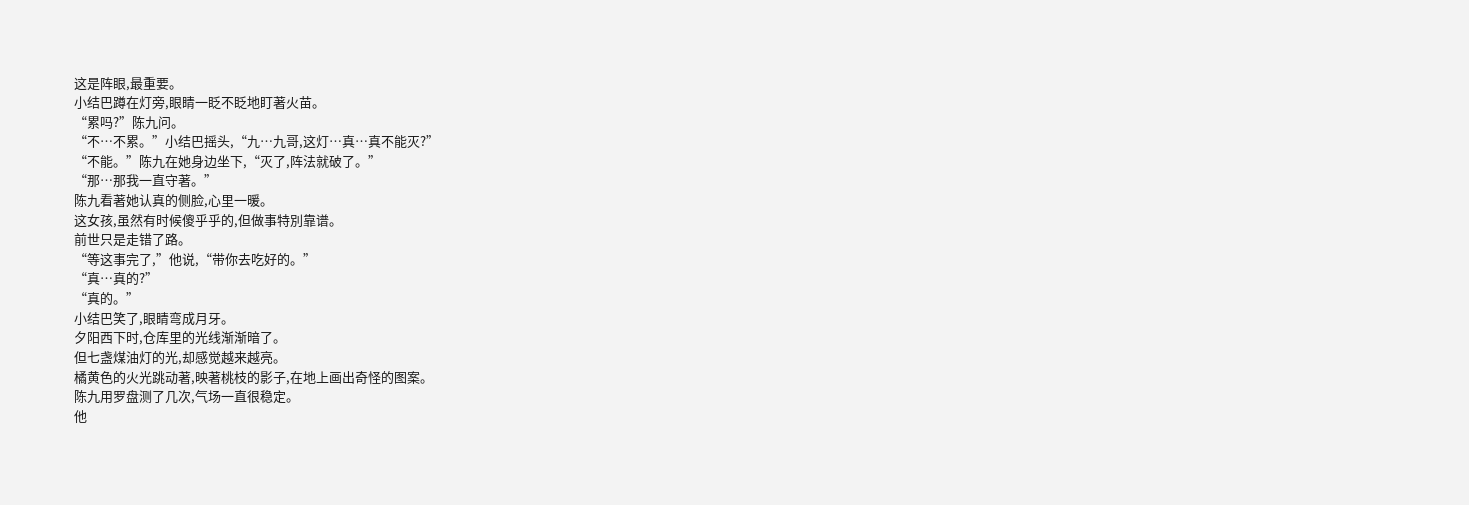这是阵眼,最重要。
小结巴蹲在灯旁,眼睛一眨不眨地盯著火苗。
“累吗?”陈九问。
“不…不累。”小结巴摇头,“九…九哥,这灯…真…真不能灭?”
“不能。”陈九在她身边坐下,“灭了,阵法就破了。”
“那…那我一直守著。”
陈九看著她认真的侧脸,心里一暖。
这女孩,虽然有时候傻乎乎的,但做事特別靠谱。
前世只是走错了路。
“等这事完了,”他说,“带你去吃好的。”
“真…真的?”
“真的。”
小结巴笑了,眼睛弯成月牙。
夕阳西下时,仓库里的光线渐渐暗了。
但七盏煤油灯的光,却感觉越来越亮。
橘黄色的火光跳动著,映著桃枝的影子,在地上画出奇怪的图案。
陈九用罗盘测了几次,气场一直很稳定。
他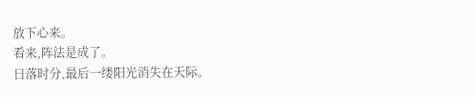放下心来。
看来,阵法是成了。
日落时分,最后一缕阳光消失在天际。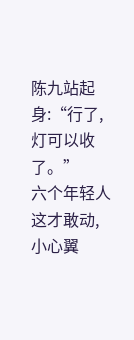陈九站起身:“行了,灯可以收了。”
六个年轻人这才敢动,小心翼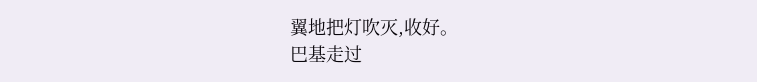翼地把灯吹灭,收好。
巴基走过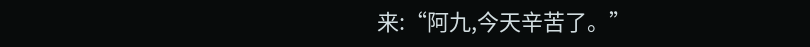来:“阿九,今天辛苦了。”